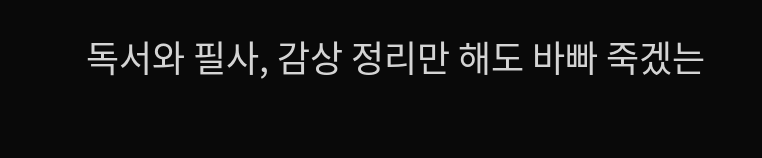독서와 필사, 감상 정리만 해도 바빠 죽겠는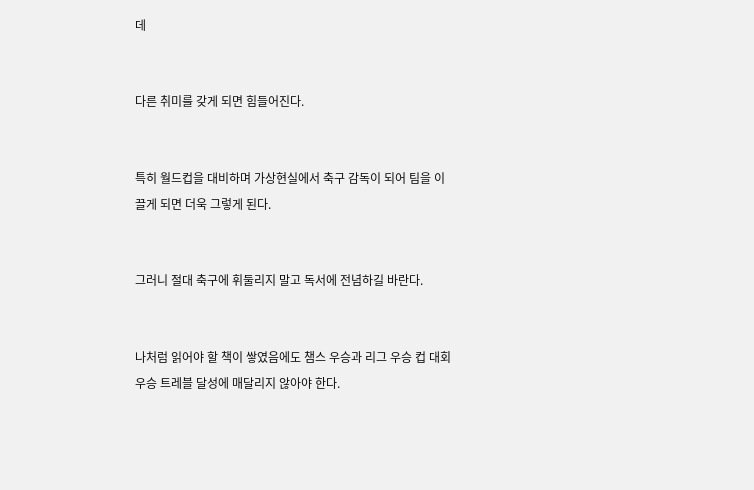데


다른 취미를 갖게 되면 힘들어진다.


특히 월드컵을 대비하며 가상현실에서 축구 감독이 되어 팀을 이끌게 되면 더욱 그렇게 된다.


그러니 절대 축구에 휘둘리지 말고 독서에 전념하길 바란다.


나처럼 읽어야 할 책이 쌓였음에도 챔스 우승과 리그 우승 컵 대회 우승 트레블 달성에 매달리지 않아야 한다.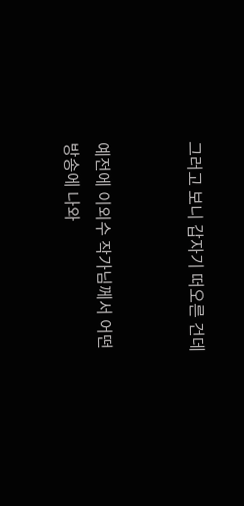그러고 보니 갑자기 떠오른 건데


예전에 이외수 작가님께서 어떤 방송에 나와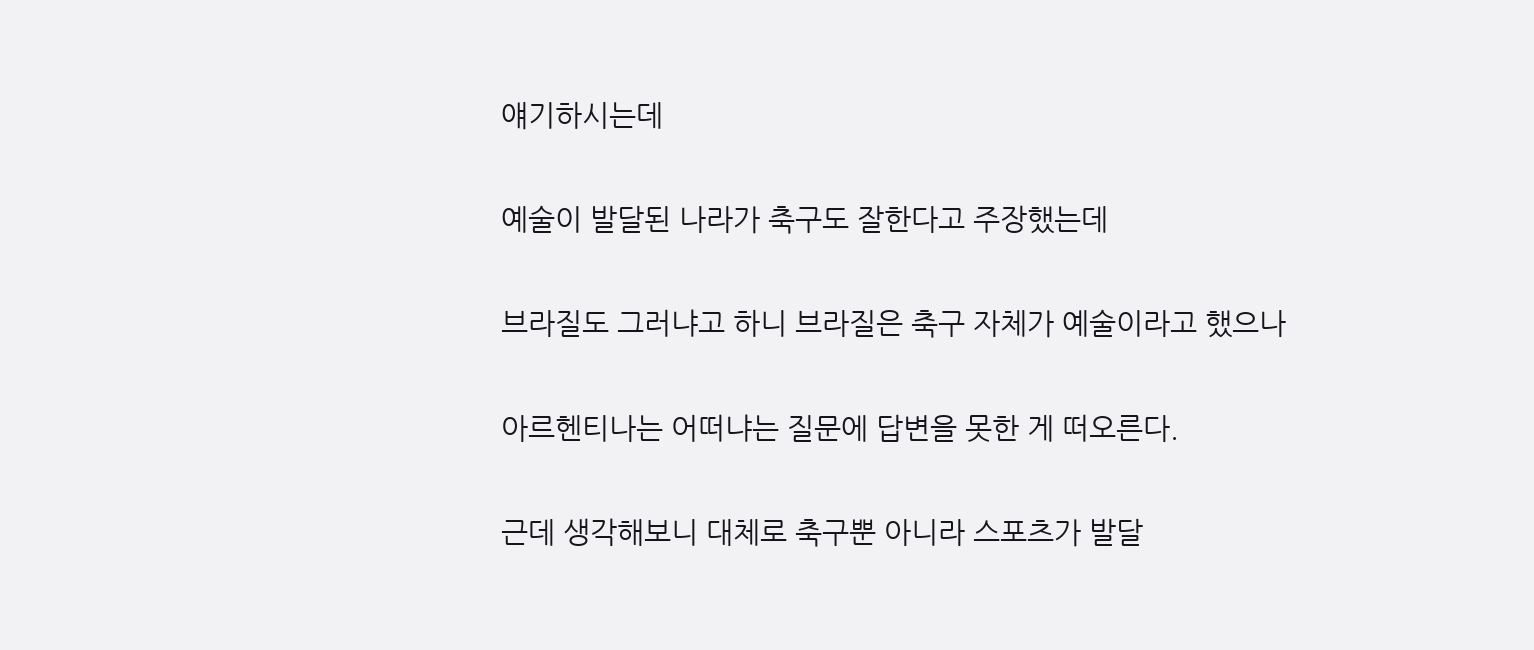얘기하시는데


예술이 발달된 나라가 축구도 잘한다고 주장했는데


브라질도 그러냐고 하니 브라질은 축구 자체가 예술이라고 했으나


아르헨티나는 어떠냐는 질문에 답변을 못한 게 떠오른다.


근데 생각해보니 대체로 축구뿐 아니라 스포츠가 발달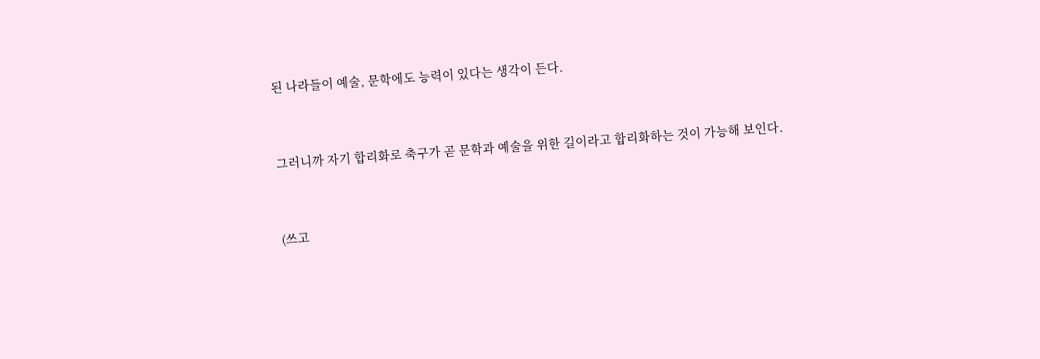된 나라들이 예술, 문학에도 능력이 있다는 생각이 든다.


그러니까 자기 합리화로 축구가 곧 문학과 예술을 위한 길이라고 합리화하는 것이 가능해 보인다.


(쓰고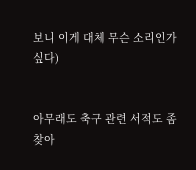보니 이게 대체 무슨 소리인가 싶다)


아무래도 축구 관련 서적도 좀 찾아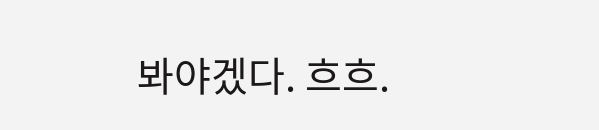봐야겠다. 흐흐.